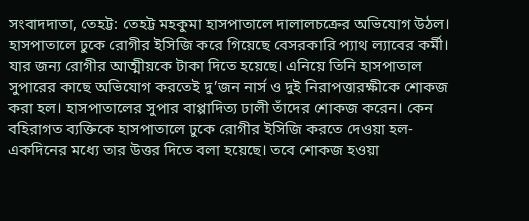সংবাদদাতা, তেহট্ট: তেহট্ট মহকুমা হাসপাতালে দালালচক্রের অভিযোগ উঠল। হাসপাতালে ঢুকে রোগীর ইসিজি করে গিয়েছে বেসরকারি প্যাথ ল্যাবের কর্মী। যার জন্য রোগীর আত্মীয়কে টাকা দিতে হয়েছে। এনিয়ে তিনি হাসপাতাল সুপারের কাছে অভিযোগ করতেই দু’জন নার্স ও দুই নিরাপত্তারক্ষীকে শোকজ করা হল। হাসপাতালের সুপার বাপ্পাদিত্য ঢালী তাঁদের শোকজ করেন। কেন বহিরাগত ব্যক্তিকে হাসপাতালে ঢুকে রোগীর ইসিজি করতে দেওয়া হল-একদিনের মধ্যে তার উত্তর দিতে বলা হয়েছে। তবে শোকজ হওয়া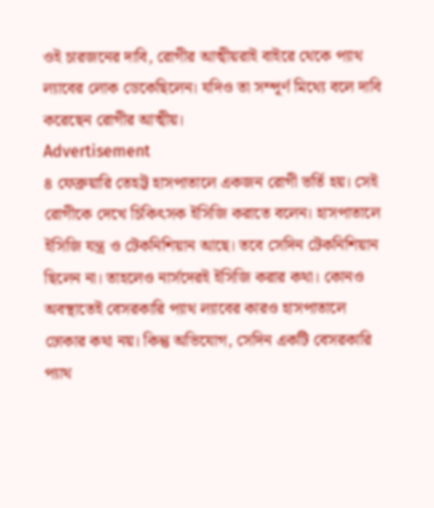ওই চারজনের দাবি, রোগীর আত্মীয়রাই বাইরে থেকে প্যাথ ল্যাবের লোক ডেকেছিলেন। যদিও তা সম্পূর্ণ মিথ্যে বলে দাবি করেছেন রোগীর আত্মীয়।
Advertisement
৪ ফেব্রুয়ারি তেহট্ট হাসপাতালে একজন রোগী ভর্তি হয়। সেই রোগীকে দেখে চিকিৎসক ইসিজি করাতে বলেন। হাসপাতালে ইসিজি যন্ত্র ও টেকনিশিয়ান আছে। তবে সেদিন টেকনিশিয়ান ছিলেন না। তাহলেও নার্সদেরই ইসিজি করার কথা। কোনও অবস্থাতেই বেসরকারি প্যাথ ল্যাবের কারও হাসপাতালে ঢোকার কথা নয়। কিন্তু অভিযোগ, সেদিন একটি বেসরকারি প্যাথ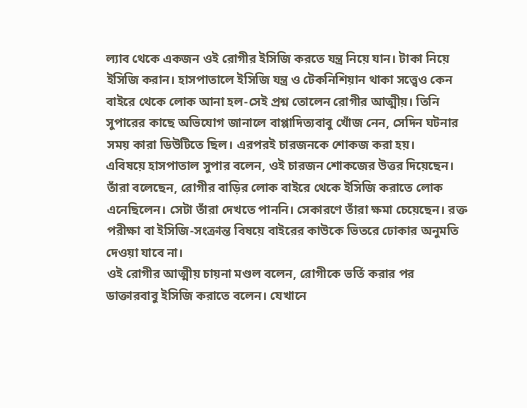ল্যাব থেকে একজন ওই রোগীর ইসিজি করতে যন্ত্র নিয়ে যান। টাকা নিয়ে ইসিজি করান। হাসপাতালে ইসিজি যন্ত্র ও টেকনিশিয়ান থাকা সত্ত্বেও কেন বাইরে থেকে লোক আনা হল-সেই প্রশ্ন তোলেন রোগীর আত্মীয়। তিনি সুপারের কাছে অভিযোগ জানালে বাপ্পাদিত্যবাবু খোঁজ নেন, সেদিন ঘটনার সময় কারা ডিউটিতে ছিল। এরপরই চারজনকে শোকজ করা হয়।
এবিষয়ে হাসপাতাল সুপার বলেন, ওই চারজন শোকজের উত্তর দিয়েছেন। তাঁরা বলেছেন, রোগীর বাড়ির লোক বাইরে থেকে ইসিজি করাতে লোক এনেছিলেন। সেটা তাঁরা দেখতে পাননি। সেকারণে তাঁরা ক্ষমা চেয়েছেন। রক্ত পরীক্ষা বা ইসিজি-সংক্রান্ত বিষয়ে বাইরের কাউকে ভিতরে ঢোকার অনুমতি দেওয়া যাবে না।
ওই রোগীর আত্মীয় চায়না মণ্ডল বলেন, রোগীকে ভর্তি করার পর ডাক্তারবাবু ইসিজি করাতে বলেন। যেখানে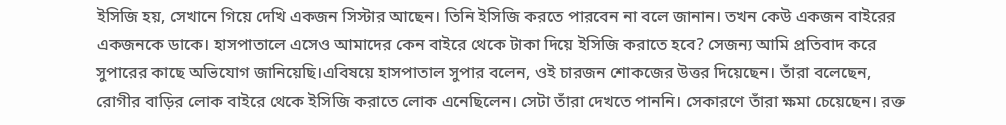ইসিজি হয়, সেখানে গিয়ে দেখি একজন সিস্টার আছেন। তিনি ইসিজি করতে পারবেন না বলে জানান। তখন কেউ একজন বাইরের একজনকে ডাকে। হাসপাতালে এসেও আমাদের কেন বাইরে থেকে টাকা দিয়ে ইসিজি করাতে হবে? সেজন্য আমি প্রতিবাদ করে সুপারের কাছে অভিযোগ জানিয়েছি।এবিষয়ে হাসপাতাল সুপার বলেন, ওই চারজন শোকজের উত্তর দিয়েছেন। তাঁরা বলেছেন, রোগীর বাড়ির লোক বাইরে থেকে ইসিজি করাতে লোক এনেছিলেন। সেটা তাঁরা দেখতে পাননি। সেকারণে তাঁরা ক্ষমা চেয়েছেন। রক্ত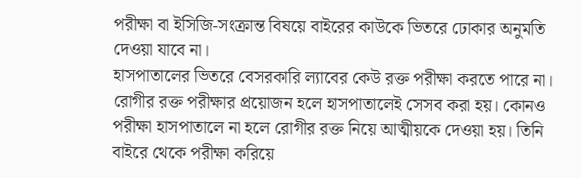পরীক্ষা বা ইসিজি-সংক্রান্ত বিষয়ে বাইরের কাউকে ভিতরে ঢোকার অনুমতি দেওয়া যাবে না।
হাসপাতালের ভিতরে বেসরকারি ল্যাবের কেউ রক্ত পরীক্ষা করতে পারে না। রোগীর রক্ত পরীক্ষার প্রয়োজন হলে হাসপাতালেই সেসব করা হয়। কোনও পরীক্ষা হাসপাতালে না হলে রোগীর রক্ত নিয়ে আত্মীয়কে দেওয়া হয়। তিনি বাইরে থেকে পরীক্ষা করিয়ে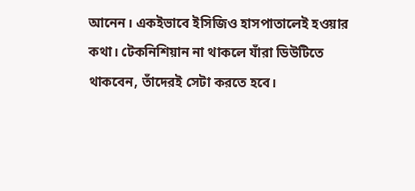আনেন। একইভাবে ইসিজিও হাসপাতালেই হওয়ার কথা। টেকনিশিয়ান না থাকলে যাঁরা ডিউটিতে থাকবেন, তাঁদেরই সেটা করতে হবে।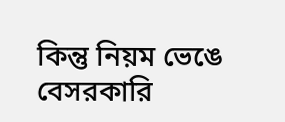কিন্তু নিয়ম ভেঙে বেসরকারি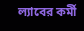ল্যাবের কর্মী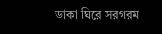ডাকা ঘিরে সরগরম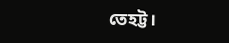তেহট্ট।